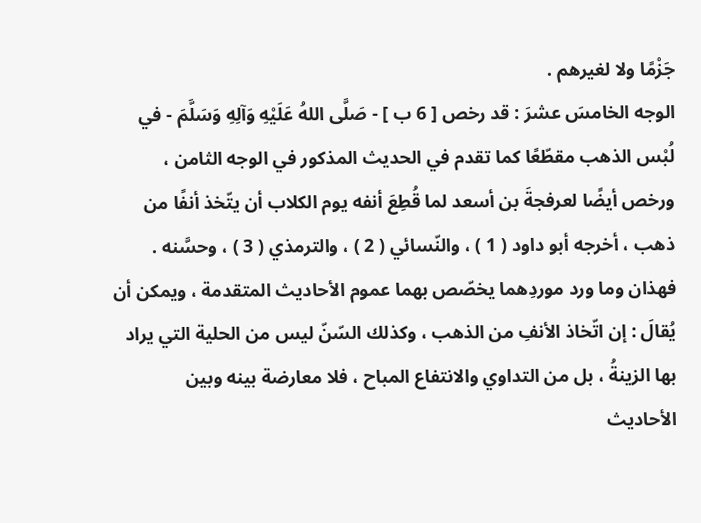جَزْمًا ولا لغيرهم .
الوجه الخامسَ عشرَ : قد رخص [ 6 ب ] - صَلَّى اللهُ عَلَيْهِ وَآلِهِ وَسَلَّمَ - في لُبْس الذهب مقطّعًا كما تقدم في الحديث المذكور في الوجه الثامن ، ورخص أيضًا لعرفجةَ بن أسعد لما قُطِعَ أنفه يوم الكلاب أن يتّخذ أنفًا من ذهب ، أخرجه أبو داود ( 1 ) ، والنّسائي ( 2 ) ، والترمذي ( 3 ) ، وحسَّنه . فهذان وما ورد موردِهما يخصّص بهما عموم الأحاديث المتقدمة ، ويمكن أن يُقالَ : إن اتّخاذ الأنفِ من الذهب ، وكذلك السّنّ ليس من الحلية التي يراد بها الزينةُ ، بل من التداوي والانتفاع المباح ، فلا معارضة بينه وبين الأحاديث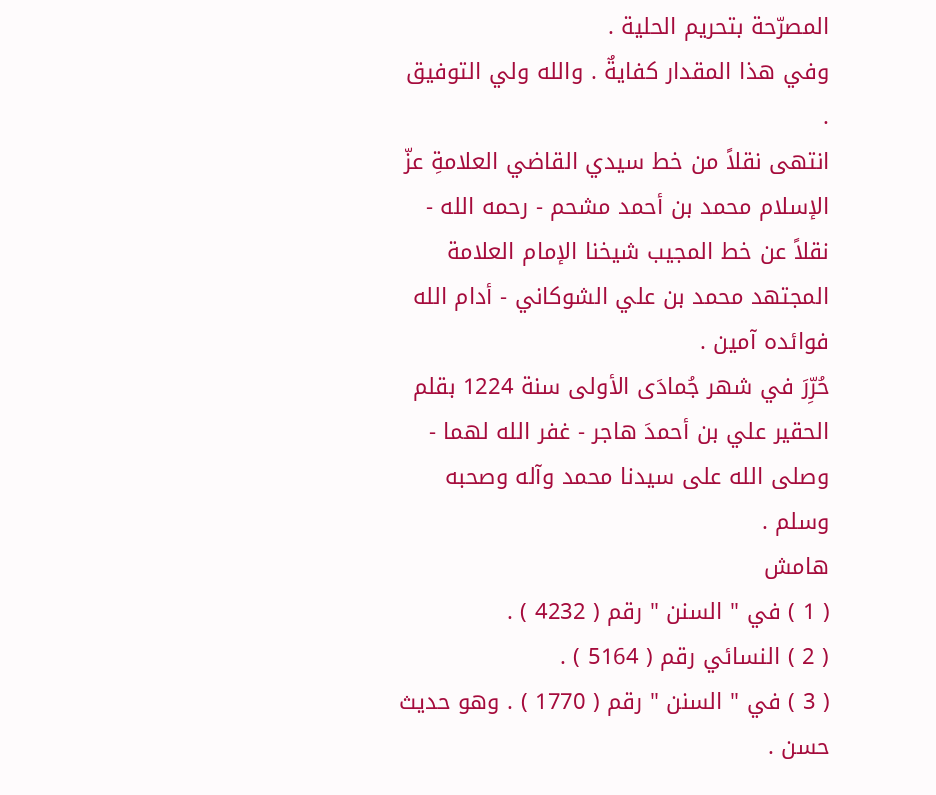المصرّحة بتحريم الحلية .
وفي هذا المقدار كفايةٌ . والله ولي التوفيق .
انتهى نقلاً من خط سيدي القاضي العلامةِ عزّ الإسلام محمد بن أحمد مشحم - رحمه الله - نقلاً عن خط المجيب شيخنا الإمام العلامة المجتهد محمد بن علي الشوكاني - أدام الله فوائده آمين .
حُرِّرَ في شهر جُمادَى الأولى سنة 1224 بقلم الحقير علي بن أحمدَ هاجر - غفر الله لهما - وصلى الله على سيدنا محمد وآله وصحبه وسلم .
هامش
( 1 ) في " السنن " رقم ( 4232 ) .
( 2 ) النسائي رقم ( 5164 ) .
( 3 ) في " السنن " رقم ( 1770 ) . وهو حديث حسن .